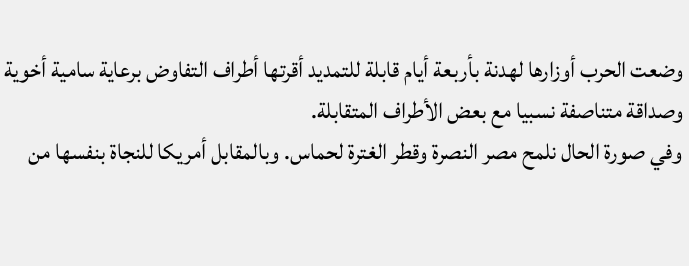وضعت الحرب أوزارها لهدنة بأربعة أيام قابلة للتمديد أقرتها أطراف التفاوض برعاية سامية أخوية وصداقة متناصفة نسبيا مع بعض الأطراف المتقابلة.
وفي صورة الحال نلمح مصر النصرة وقطر الغترة لحماس. وبالمقابل أمريكا للنجاة بنفسها من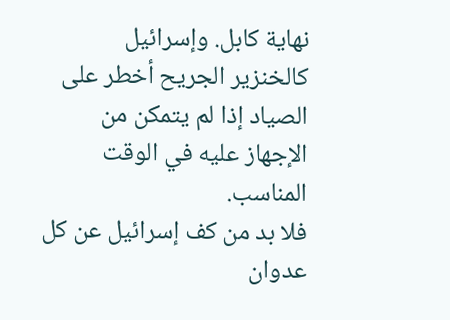نهاية كابل. وإسرائيل كالخنزير الجريح أخطر على الصياد إذا لم يتمكن من الإجهاز عليه في الوقت المناسب.
فلا بد من كف إسرائيل عن كل عدوان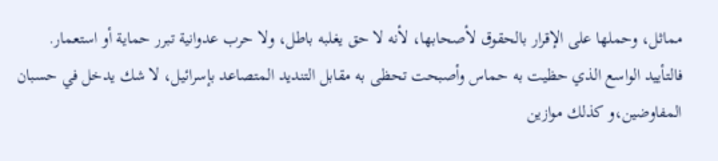مماثل، وحملها على الإقرار بالحقوق لأصحابها، لأنه لا حق يغلبه باطل، ولا حرب عدوانية تبرر حماية أو استعمار.
فالتأييد الواسع الذي حظيت به حماس وأصبحت تحظى به مقابل التنديد المتصاعد بإسرائيل، لا شك يدخل في حسبان المفاوضين،و كذلك موازين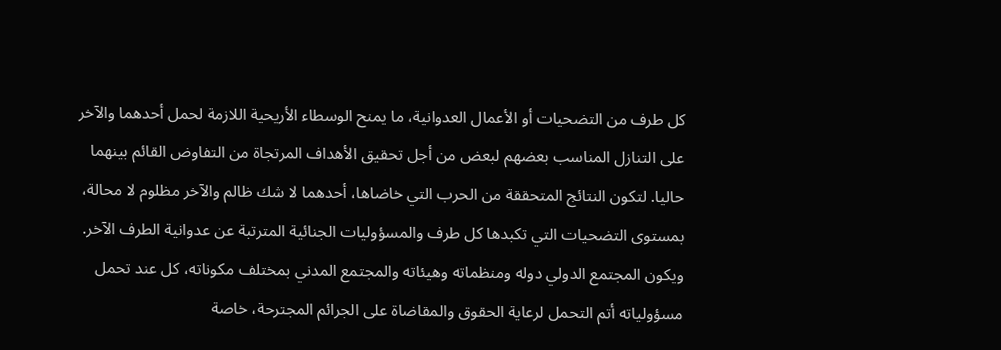كل طرف من التضحيات أو الأعمال العدوانية، ما يمنح الوسطاء الأريحية اللازمة لحمل أحدهما والآخر على التنازل المناسب بعضهم لبعض من أجل تحقيق الأهداف المرتجاة من التفاوض القائم بينهما حاليا. لتكون النتائج المتحققة من الحرب التي خاضاها، أحدهما لا شك ظالم والآخر مظلوم لا محالة، بمستوى التضحيات التي تكبدها كل طرف والمسؤوليات الجنائية المترتبة عن عدوانية الطرف الآخر.
ويكون المجتمع الدولي دوله ومنظماته وهيئاته والمجتمع المدني بمختلف مكوناته، كل عند تحمل مسؤولياته أتم التحمل لرعاية الحقوق والمقاضاة على الجرائم المجترحة، خاصة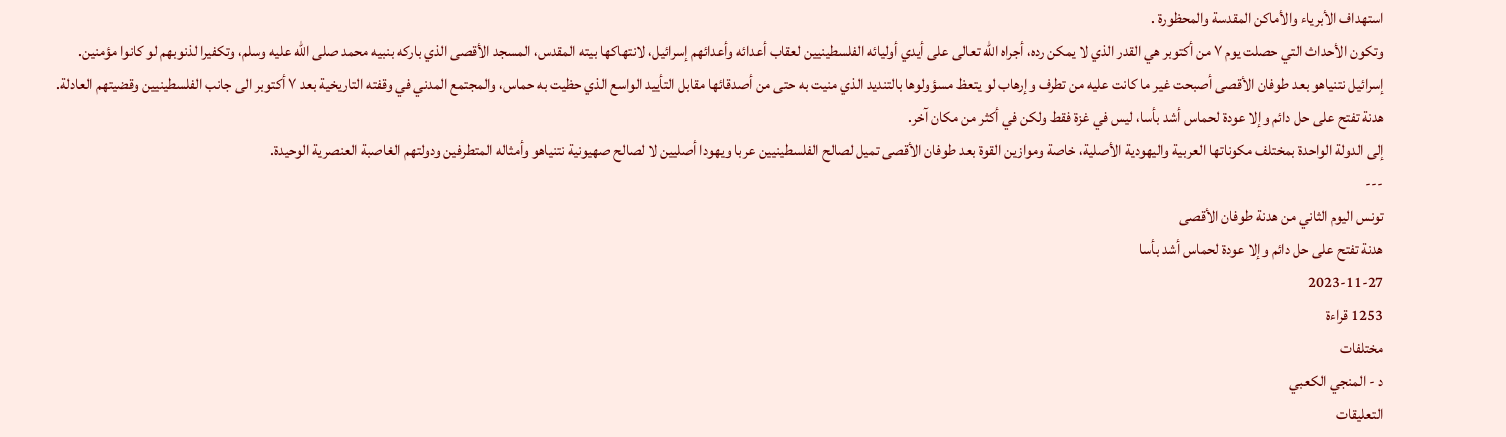استهداف الأبرياء والأماكن المقدسة والمحظورة .
وتكون الأحداث التي حصلت يوم ٧ من أكتوبر هي القدر الذي لا يمكن رده، أجراه الله تعالى على أيدي أوليائه الفلسطينيين لعقاب أعدائه وأعدائهم إسرائيل، لانتهاكها بيته المقدس، المسجد الأقصى الذي باركه بنبيه محمد صلى الله عليه وسلم، وتكفيرا لذنوبهم لو كانوا مؤمنين.
إسرائيل نتنياهو بعد طوفان الأقصى أصبحت غير ما كانت عليه من تطرف وإرهاب لو يتعظ مسؤولوها بالتنديد الذي منيت به حتى من أصدقائها مقابل التأييد الواسع الذي حظيت به حماس، والمجتمع المدني في وقفته التاريخية بعد ٧ أكتوبر الى جانب الفلسطينيين وقضيتهم العادلة.
هدنة تفتح على حل دائم وإلا عودة لحماس أشد بأسا، ليس في غزة فقط ولكن في أكثر من مكان آخر.
إلى الدولة الواحدة بمختلف مكوناتها العربية واليهودية الأصلية، خاصة وموازين القوة بعد طوفان الأقصى تميل لصالح الفلسطينيين عربا ويهودا أصليين لا لصالح صهيونية نتنياهو وأمثاله المتطرفين ودولتهم الغاصبة العنصرية الوحيدة.
---
تونس اليوم الثاني من هدنة طوفان الأقصى
هدنة تفتح على حل دائم وإلا عودة لحماس أشد بأسا
2023-11-27
1253 قراءة
مختلفات
د - المنجي الكعبي
التعليقات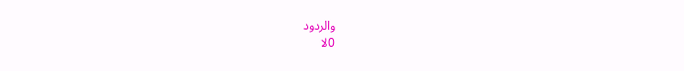والردود
0لا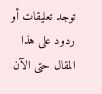توجد تعليقات أو ردود على هذا المقال حتى الآن